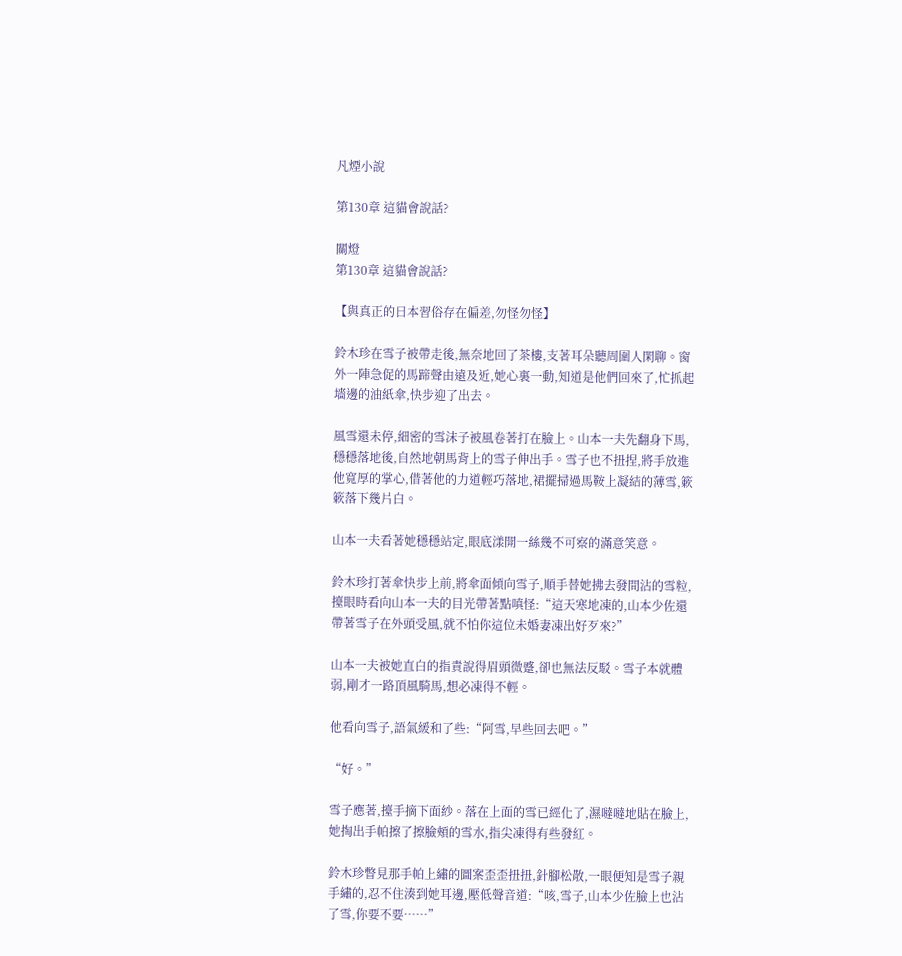凡煙小說

第130章 這貓會說話?

關燈
第130章 這貓會說話?

【與真正的日本習俗存在偏差,勿怪勿怪】

鈴木珍在雪子被帶走後,無奈地回了茶樓,支著耳朵聽周圍人閑聊。窗外一陣急促的馬蹄聲由遠及近,她心裏一動,知道是他們回來了,忙抓起墻邊的油紙傘,快步迎了出去。

風雪還未停,細密的雪沫子被風卷著打在臉上。山本一夫先翻身下馬,穩穩落地後,自然地朝馬背上的雪子伸出手。雪子也不扭捏,將手放進他寬厚的掌心,借著他的力道輕巧落地,裙擺掃過馬鞍上凝結的薄雪,簌簌落下幾片白。

山本一夫看著她穩穩站定,眼底漾開一絲幾不可察的滿意笑意。

鈴木珍打著傘快步上前,將傘面傾向雪子,順手替她拂去發間沾的雪粒,擡眼時看向山本一夫的目光帶著點嗔怪:“這天寒地凍的,山本少佐還帶著雪子在外頭受風,就不怕你這位未婚妻凍出好歹來?”

山本一夫被她直白的指責說得眉頭微蹙,卻也無法反駁。雪子本就體弱,剛才一路頂風騎馬,想必凍得不輕。

他看向雪子,語氣緩和了些:“阿雪,早些回去吧。”

“好。”

雪子應著,擡手摘下面紗。落在上面的雪已經化了,濕噠噠地貼在臉上,她掏出手帕擦了擦臉頰的雪水,指尖凍得有些發紅。

鈴木珍瞥見那手帕上繡的圖案歪歪扭扭,針腳松散,一眼便知是雪子親手繡的,忍不住湊到她耳邊,壓低聲音道:“咳,雪子,山本少佐臉上也沾了雪,你要不要……”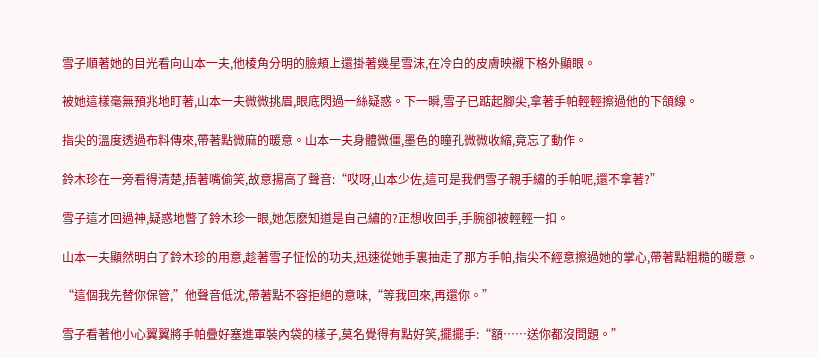雪子順著她的目光看向山本一夫,他棱角分明的臉頰上還掛著幾星雪沫,在冷白的皮膚映襯下格外顯眼。

被她這樣毫無預兆地盯著,山本一夫微微挑眉,眼底閃過一絲疑惑。下一瞬,雪子已踮起腳尖,拿著手帕輕輕擦過他的下頜線。

指尖的溫度透過布料傳來,帶著點微麻的暖意。山本一夫身體微僵,墨色的瞳孔微微收縮,竟忘了動作。

鈴木珍在一旁看得清楚,捂著嘴偷笑,故意揚高了聲音:“哎呀,山本少佐,這可是我們雪子親手繡的手帕呢,還不拿著?”

雪子這才回過神,疑惑地瞥了鈴木珍一眼,她怎麽知道是自己繡的?正想收回手,手腕卻被輕輕一扣。

山本一夫顯然明白了鈴木珍的用意,趁著雪子怔忪的功夫,迅速從她手裏抽走了那方手帕,指尖不經意擦過她的掌心,帶著點粗糙的暖意。

“這個我先替你保管,”他聲音低沈,帶著點不容拒絕的意味,“等我回來,再還你。”

雪子看著他小心翼翼將手帕疊好塞進軍裝內袋的樣子,莫名覺得有點好笑,擺擺手:“額……送你都沒問題。”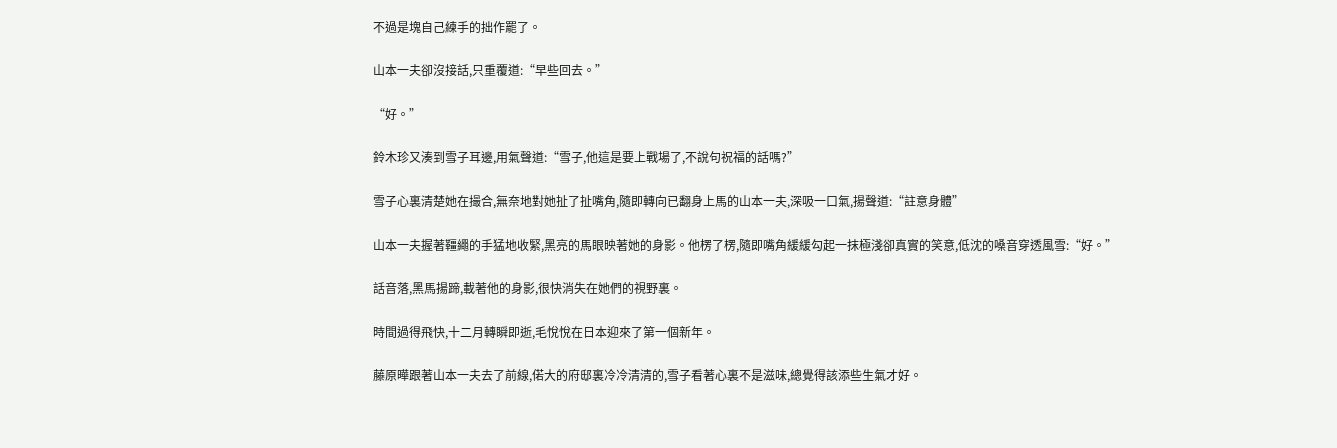不過是塊自己練手的拙作罷了。

山本一夫卻沒接話,只重覆道:“早些回去。”

“好。”

鈴木珍又湊到雪子耳邊,用氣聲道:“雪子,他這是要上戰場了,不說句祝福的話嗎?”

雪子心裏清楚她在撮合,無奈地對她扯了扯嘴角,隨即轉向已翻身上馬的山本一夫,深吸一口氣,揚聲道:“註意身體”

山本一夫握著韁繩的手猛地收緊,黑亮的馬眼映著她的身影。他楞了楞,隨即嘴角緩緩勾起一抹極淺卻真實的笑意,低沈的嗓音穿透風雪:“好。”

話音落,黑馬揚蹄,載著他的身影,很快消失在她們的視野裏。

時間過得飛快,十二月轉瞬即逝,毛悅悅在日本迎來了第一個新年。

藤原曄跟著山本一夫去了前線,偌大的府邸裏冷冷清清的,雪子看著心裏不是滋味,總覺得該添些生氣才好。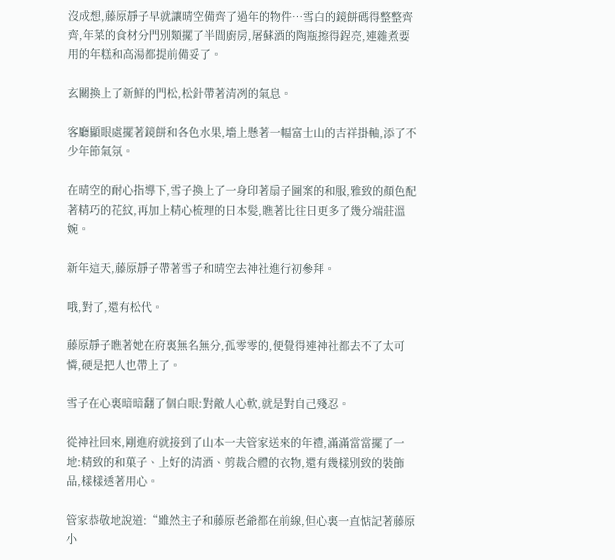沒成想,藤原靜子早就讓晴空備齊了過年的物件…雪白的鏡餅碼得整整齊齊,年菜的食材分門別類擺了半間廚房,屠蘇酒的陶瓶擦得鋥亮,連雜煮要用的年糕和高湯都提前備妥了。

玄關換上了新鮮的門松,松針帶著清冽的氣息。

客廳顯眼處擺著鏡餅和各色水果,墻上懸著一幅富士山的吉祥掛軸,添了不少年節氣氛。

在晴空的耐心指導下,雪子換上了一身印著扇子圖案的和服,雅致的顏色配著精巧的花紋,再加上精心梳理的日本髪,瞧著比往日更多了幾分端莊溫婉。

新年這天,藤原靜子帶著雪子和晴空去神社進行初參拜。

哦,對了,還有松代。

藤原靜子瞧著她在府裏無名無分,孤零零的,便覺得連神社都去不了太可憐,硬是把人也帶上了。

雪子在心裏暗暗翻了個白眼:對敵人心軟,就是對自己殘忍。

從神社回來,剛進府就接到了山本一夫管家送來的年禮,滿滿當當擺了一地:精致的和菓子、上好的清酒、剪裁合體的衣物,還有幾樣別致的裝飾品,樣樣透著用心。

管家恭敬地說道:“雖然主子和藤原老爺都在前線,但心裏一直惦記著藤原小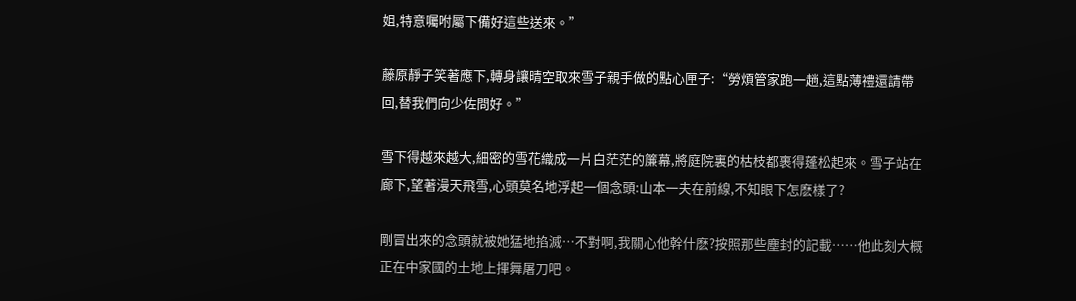姐,特意囑咐屬下備好這些送來。”

藤原靜子笑著應下,轉身讓晴空取來雪子親手做的點心匣子:“勞煩管家跑一趟,這點薄禮還請帶回,替我們向少佐問好。”

雪下得越來越大,細密的雪花織成一片白茫茫的簾幕,將庭院裏的枯枝都裹得蓬松起來。雪子站在廊下,望著漫天飛雪,心頭莫名地浮起一個念頭:山本一夫在前線,不知眼下怎麽樣了?

剛冒出來的念頭就被她猛地掐滅…不對啊,我關心他幹什麽?按照那些塵封的記載……他此刻大概正在中家國的土地上揮舞屠刀吧。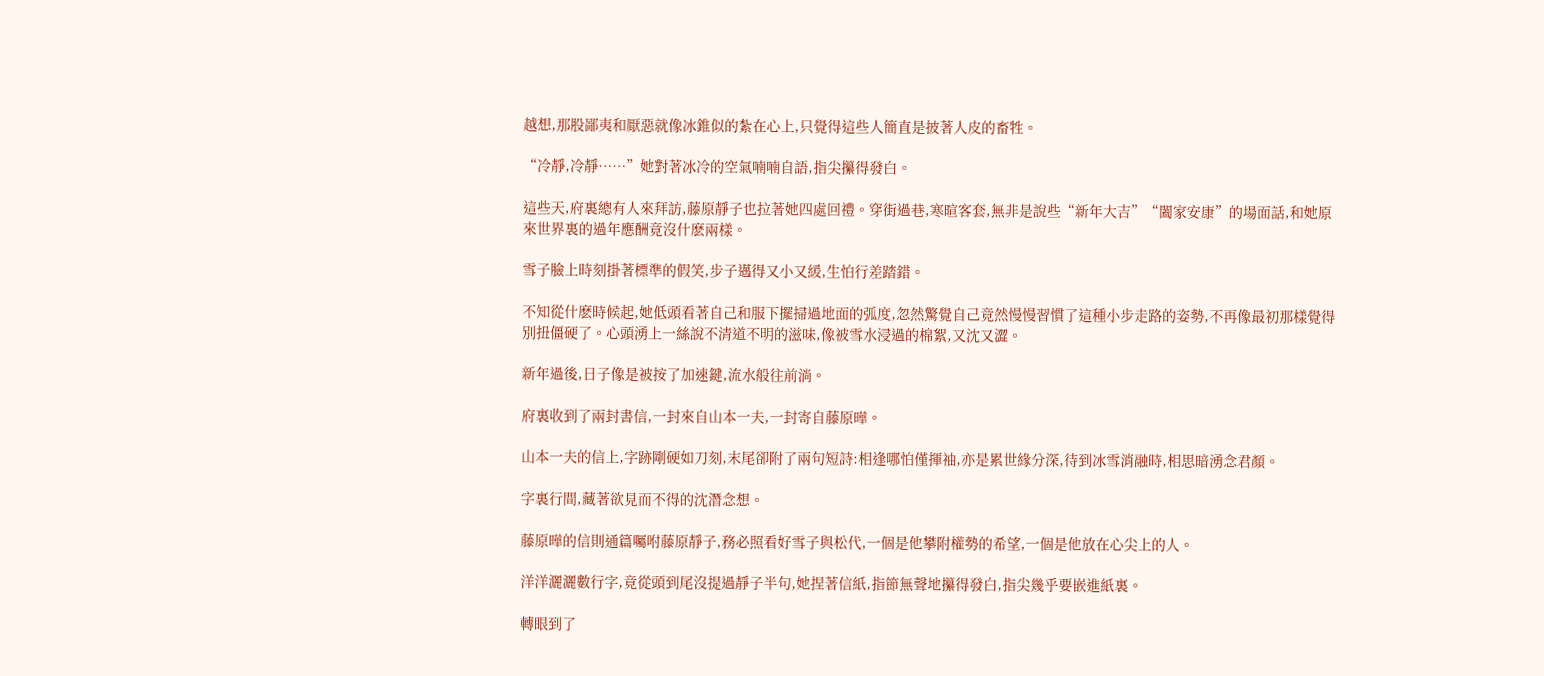越想,那股鄙夷和厭惡就像冰錐似的紮在心上,只覺得這些人簡直是披著人皮的畜牲。

“冷靜,冷靜……”她對著冰冷的空氣喃喃自語,指尖攥得發白。

這些天,府裏總有人來拜訪,藤原靜子也拉著她四處回禮。穿街過巷,寒暄客套,無非是說些“新年大吉”“闔家安康”的場面話,和她原來世界裏的過年應酬竟沒什麽兩樣。

雪子臉上時刻掛著標準的假笑,步子邁得又小又緩,生怕行差踏錯。

不知從什麽時候起,她低頭看著自己和服下擺掃過地面的弧度,忽然驚覺自己竟然慢慢習慣了這種小步走路的姿勢,不再像最初那樣覺得別扭僵硬了。心頭湧上一絲說不清道不明的滋味,像被雪水浸過的棉絮,又沈又澀。

新年過後,日子像是被按了加速鍵,流水般往前淌。

府裏收到了兩封書信,一封來自山本一夫,一封寄自藤原曄。

山本一夫的信上,字跡剛硬如刀刻,末尾卻附了兩句短詩:相逢哪怕僅揮袖,亦是累世緣分深,待到冰雪消融時,相思暗湧念君顏。

字裏行間,藏著欲見而不得的沈潛念想。

藤原曄的信則通篇囑咐藤原靜子,務必照看好雪子與松代,一個是他攀附權勢的希望,一個是他放在心尖上的人。

洋洋灑灑數行字,竟從頭到尾沒提過靜子半句,她捏著信紙,指節無聲地攥得發白,指尖幾乎要嵌進紙裏。

轉眼到了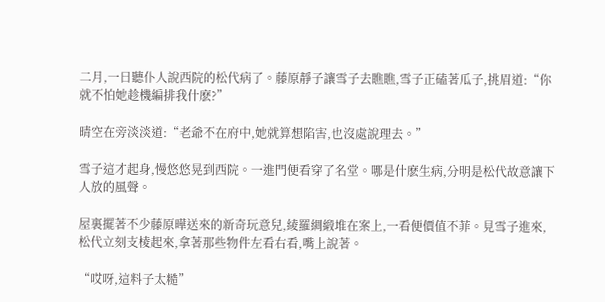二月,一日聽仆人說西院的松代病了。藤原靜子讓雪子去瞧瞧,雪子正磕著瓜子,挑眉道:“你就不怕她趁機編排我什麽?”

晴空在旁淡淡道:“老爺不在府中,她就算想陷害,也沒處說理去。”

雪子這才起身,慢悠悠晃到西院。一進門便看穿了名堂。哪是什麽生病,分明是松代故意讓下人放的風聲。

屋裏擺著不少藤原曄送來的新奇玩意兒,綾羅綢緞堆在案上,一看便價值不菲。見雪子進來,松代立刻支棱起來,拿著那些物件左看右看,嘴上說著。

“哎呀,這料子太糙”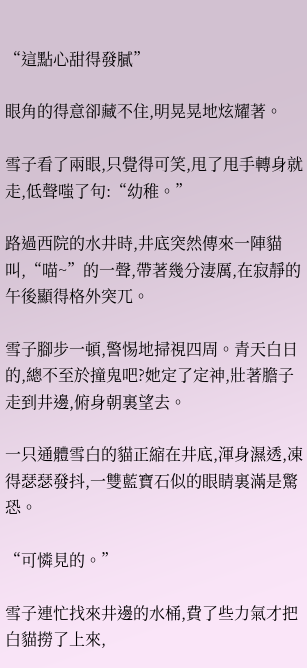“這點心甜得發膩”

眼角的得意卻藏不住,明晃晃地炫耀著。

雪子看了兩眼,只覺得可笑,甩了甩手轉身就走,低聲嗤了句:“幼稚。”

路過西院的水井時,井底突然傳來一陣貓叫,“喵~”的一聲,帶著幾分淒厲,在寂靜的午後顯得格外突兀。

雪子腳步一頓,警惕地掃視四周。青天白日的,總不至於撞鬼吧?她定了定神,壯著膽子走到井邊,俯身朝裏望去。

一只通體雪白的貓正縮在井底,渾身濕透,凍得瑟瑟發抖,一雙藍寶石似的眼睛裏滿是驚恐。

“可憐見的。”

雪子連忙找來井邊的水桶,費了些力氣才把白貓撈了上來,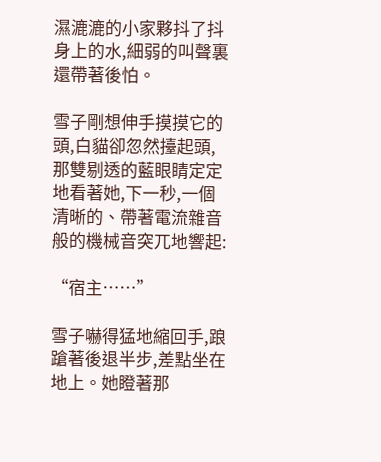濕漉漉的小家夥抖了抖身上的水,細弱的叫聲裏還帶著後怕。

雪子剛想伸手摸摸它的頭,白貓卻忽然擡起頭,那雙剔透的藍眼睛定定地看著她,下一秒,一個清晰的、帶著電流雜音般的機械音突兀地響起:

“宿主……”

雪子嚇得猛地縮回手,踉蹌著後退半步,差點坐在地上。她瞪著那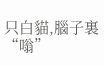只白貓,腦子裏“嗡”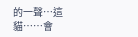的一聲…這貓……會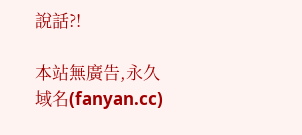說話?!

本站無廣告,永久域名(fanyan.cc)